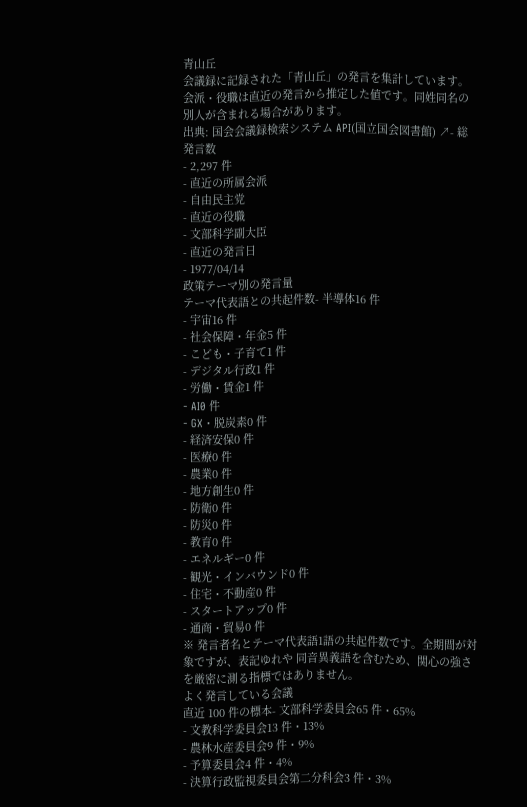青山丘
会議録に記録された「青山丘」の発言を集計しています。会派・役職は直近の発言から推定した値です。同姓同名の別人が含まれる場合があります。
出典: 国会会議録検索システム API(国立国会図書館) ↗- 総発言数
- 2,297 件
- 直近の所属会派
- 自由民主党
- 直近の役職
- 文部科学副大臣
- 直近の発言日
- 1977/04/14
政策テーマ別の発言量
テーマ代表語との共起件数- 半導体16 件
- 宇宙16 件
- 社会保障・年金5 件
- こども・子育て1 件
- デジタル行政1 件
- 労働・賃金1 件
- AI0 件
- GX・脱炭素0 件
- 経済安保0 件
- 医療0 件
- 農業0 件
- 地方創生0 件
- 防衛0 件
- 防災0 件
- 教育0 件
- エネルギー0 件
- 観光・インバウンド0 件
- 住宅・不動産0 件
- スタートアップ0 件
- 通商・貿易0 件
※ 発言者名とテーマ代表語1語の共起件数です。全期間が対象ですが、表記ゆれや 同音異義語を含むため、関心の強さを厳密に測る指標ではありません。
よく発言している会議
直近 100 件の標本- 文部科学委員会65 件・65%
- 文教科学委員会13 件・13%
- 農林水産委員会9 件・9%
- 予算委員会4 件・4%
- 決算行政監視委員会第二分科会3 件・3%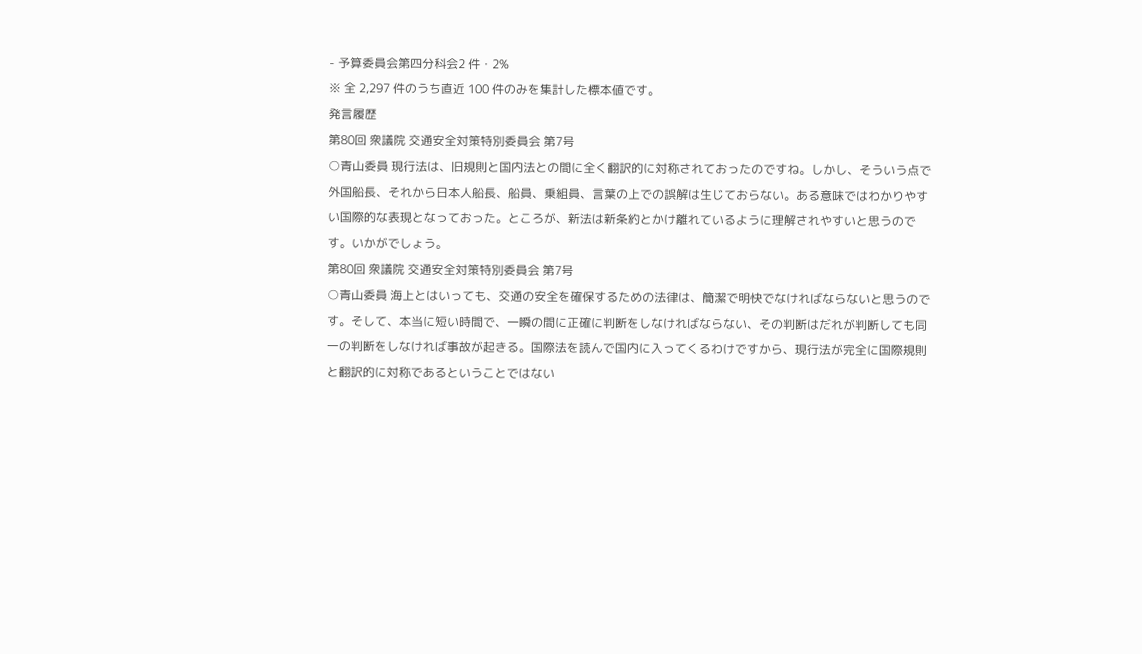- 予算委員会第四分科会2 件・2%
※ 全 2,297 件のうち直近 100 件のみを集計した標本値です。
発言履歴
第80回 衆議院 交通安全対策特別委員会 第7号
○青山委員 現行法は、旧規則と国内法との間に全く翻訳的に対称されておったのですね。しかし、そういう点で外国船長、それから日本人船長、船員、乗組員、言葉の上での誤解は生じておらない。ある意味ではわかりやすい国際的な表現となっておった。ところが、新法は新条約とかけ離れているように理解されやすいと思うのです。いかがでしょう。
第80回 衆議院 交通安全対策特別委員会 第7号
○青山委員 海上とはいっても、交通の安全を確保するための法律は、簡潔で明快でなければならないと思うのです。そして、本当に短い時間で、一瞬の間に正確に判断をしなければならない、その判断はだれが判断しても同一の判断をしなければ事故が起きる。国際法を読んで国内に入ってくるわけですから、現行法が完全に国際規則と翻訳的に対称であるということではない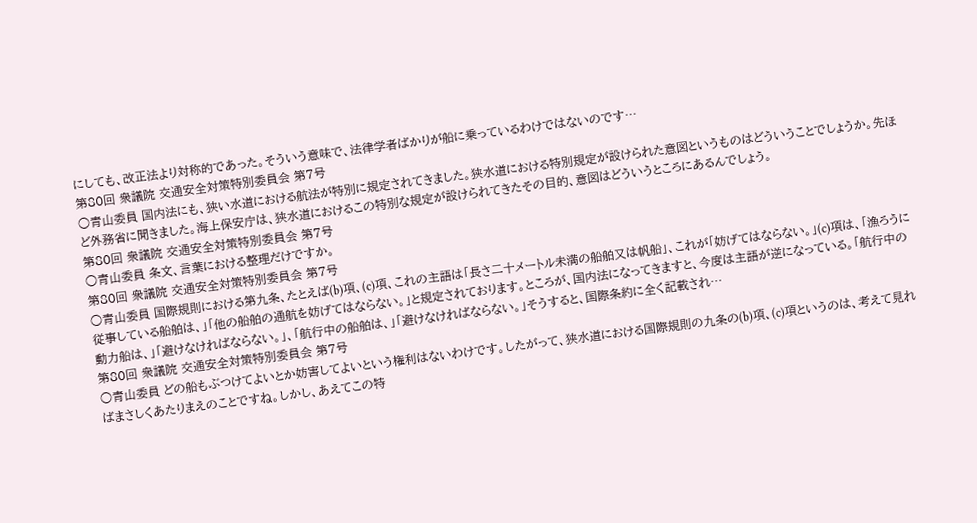にしても、改正法より対称的であった。そういう意味で、法律学者ばかりが船に乗っているわけではないのです…
第80回 衆議院 交通安全対策特別委員会 第7号
○青山委員 国内法にも、狭い水道における航法が特別に規定されてきました。狭水道における特別規定が設けられた意図というものはどういうことでしょうか。先ほど外務省に聞きました。海上保安庁は、狭水道におけるこの特別な規定が設けられてきたその目的、意図はどういうところにあるんでしょう。
第80回 衆議院 交通安全対策特別委員会 第7号
○青山委員 条文、言葉における整理だけですか。
第80回 衆議院 交通安全対策特別委員会 第7号
○青山委員 国際規則における第九条、たとえば(b)項、(c)項、これの主語は「長さ二十メートル未満の船舶又は帆船」、これが「妨げてはならない。」(c)項は、「漁ろうに従事している船舶は、」「他の船舶の通航を妨げてはならない。」と規定されております。ところが、国内法になってきますと、今度は主語が逆になっている。「航行中の動力船は、」「避けなければならない。」、「航行中の船舶は、」「避けなければならない。」そうすると、国際条約に全く記載され…
第80回 衆議院 交通安全対策特別委員会 第7号
○青山委員 どの船もぶつけてよいとか妨害してよいという権利はないわけです。したがって、狭水道における国際規則の九条の(b)項、(c)項というのは、考えて見ればまさしくあたりまえのことですね。しかし、あえてこの特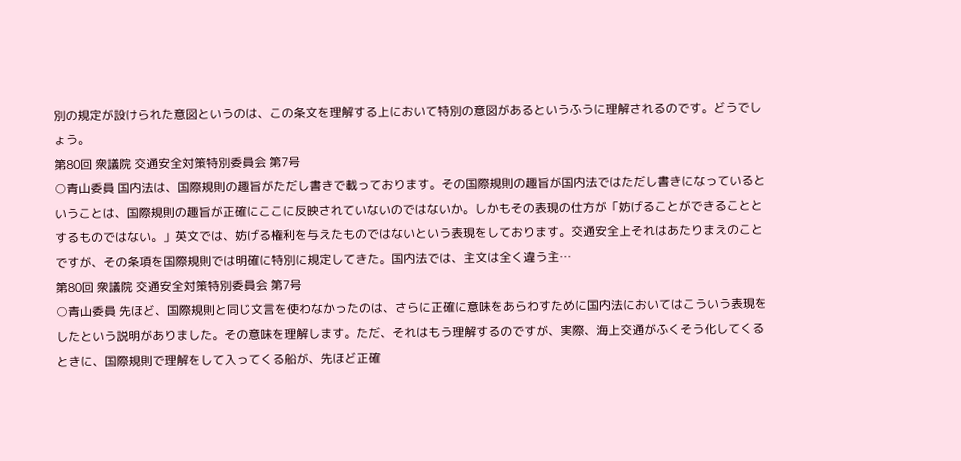別の規定が設けられた意図というのは、この条文を理解する上において特別の意図があるというふうに理解されるのです。どうでしょう。
第80回 衆議院 交通安全対策特別委員会 第7号
○青山委員 国内法は、国際規則の趣旨がただし書きで載っております。その国際規則の趣旨が国内法ではただし書きになっているということは、国際規則の趣旨が正確にここに反映されていないのではないか。しかもその表現の仕方が「妨げることができることとするものではない。」英文では、妨げる権利を与えたものではないという表現をしております。交通安全上それはあたりまえのことですが、その条項を国際規則では明確に特別に規定してきた。国内法では、主文は全く違う主…
第80回 衆議院 交通安全対策特別委員会 第7号
○青山委員 先ほど、国際規則と同じ文言を使わなかったのは、さらに正確に意味をあらわすために国内法においてはこういう表現をしたという説明がありました。その意味を理解します。ただ、それはもう理解するのですが、実際、海上交通がふくそう化してくるときに、国際規則で理解をして入ってくる船が、先ほど正確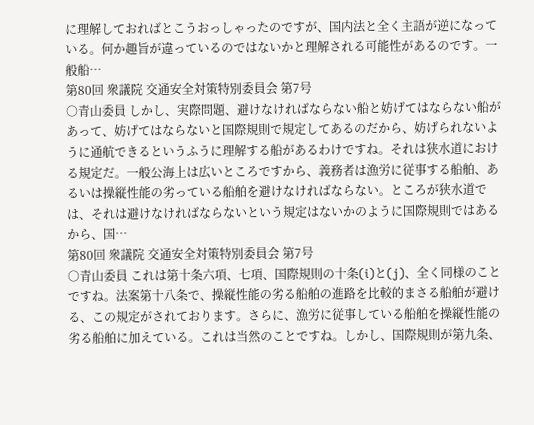に理解しておればとこうおっしゃったのですが、国内法と全く主語が逆になっている。何か趣旨が違っているのではないかと理解される可能性があるのです。一般船…
第80回 衆議院 交通安全対策特別委員会 第7号
○青山委員 しかし、実際問題、避けなければならない船と妨げてはならない船があって、妨げてはならないと国際規則で規定してあるのだから、妨げられないように通航できるというふうに理解する船があるわけですね。それは狭水道における規定だ。一般公海上は広いところですから、義務者は漁労に従事する船舶、あるいは操縦性能の劣っている船舶を避けなければならない。ところが狭水道では、それは避けなければならないという規定はないかのように国際規則ではあるから、国…
第80回 衆議院 交通安全対策特別委員会 第7号
○青山委員 これは第十条六項、七項、国際規則の十条(i)と(j)、全く同様のことですね。法案第十八条で、操縦性能の劣る船舶の進路を比較的まさる船舶が避ける、この規定がされております。さらに、漁労に従事している船舶を操縦性能の劣る船舶に加えている。これは当然のことですね。しかし、国際規則が第九条、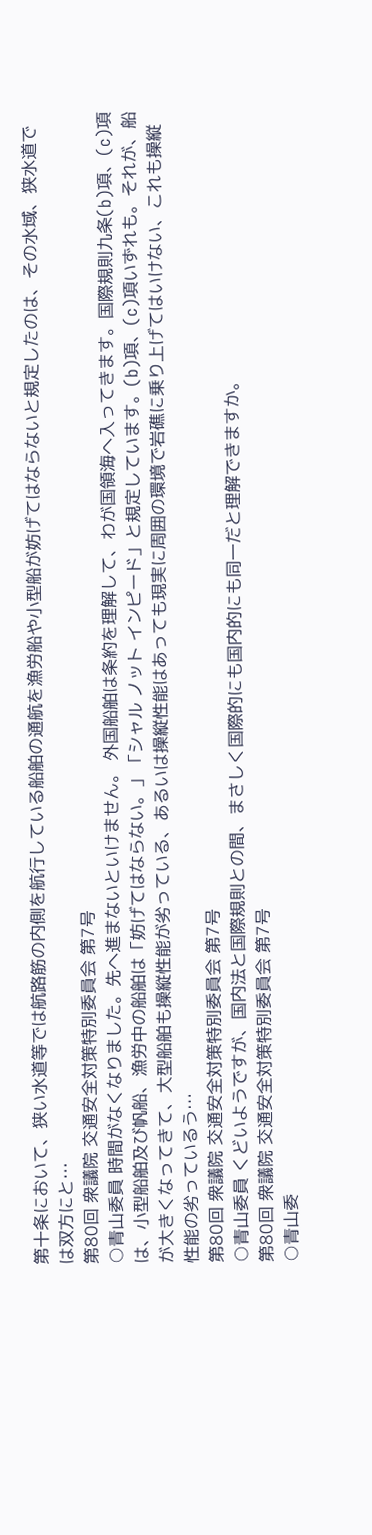第十条において、狭い水道等では航路筋の内側を航行している船舶の通航を漁労船や小型船が妨げてはならないと規定したのは、その水域、狭水道では双方にと…
第80回 衆議院 交通安全対策特別委員会 第7号
○青山委員 時間がなくなりました。先へ進まないといけません。 外国船舶は条約を理解して、わが国領海へ入ってきます。国際規則九条(b)項、(c)項は、小型船舶及び帆船、漁労中の船舶は「妨げてはならない。」「シャル ノット インピード」と規定しています。(b)項、(c)項いずれも。それが、船が大きくなってきて、大型船舶も操縦性能が劣っている、あるいは操縦性能はあっても現実に周囲の環境で岩礁に乗り上げてはいけない、これも操縦性能の劣っているう…
第80回 衆議院 交通安全対策特別委員会 第7号
○青山委員 くどいようですが、国内法と国際規則との間、まさしく国際的にも国内的にも同一だと理解できますか。
第80回 衆議院 交通安全対策特別委員会 第7号
○青山委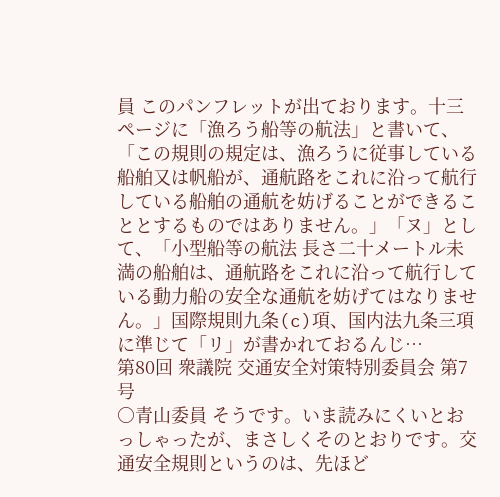員 このパンフレットが出ております。十三ページに「漁ろう船等の航法」と書いて、「この規則の規定は、漁ろうに従事している船舶又は帆船が、通航路をこれに沿って航行している船舶の通航を妨げることができることとするものではありません。」「ヌ」として、「小型船等の航法 長さ二十メートル未満の船舶は、通航路をこれに沿って航行している動力船の安全な通航を妨げてはなりません。」国際規則九条(c)項、国内法九条三項に準じて「リ」が書かれておるんじ…
第80回 衆議院 交通安全対策特別委員会 第7号
○青山委員 そうです。いま読みにくいとおっしゃったが、まさしくそのとおりです。交通安全規則というのは、先ほど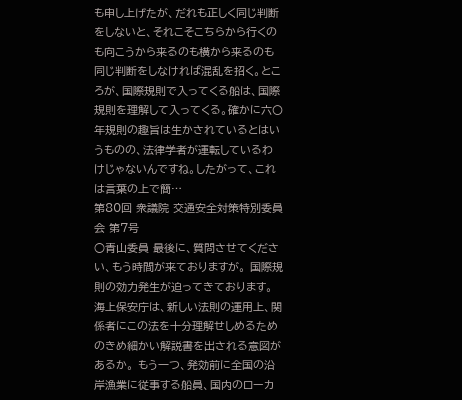も申し上げたが、だれも正しく同じ判断をしないと、それこそこちらから行くのも向こうから来るのも横から来るのも同じ判断をしなければ混乱を招く。ところが、国際規則で入ってくる船は、国際規則を理解して入ってくる。確かに六〇年規則の趣旨は生かされているとはいうものの、法律学者が運転しているわけじゃないんですね。したがって、これは言葉の上で簡…
第80回 衆議院 交通安全対策特別委員会 第7号
○青山委員 最後に、質問させてください、もう時間が来ておりますが。 国際規則の効力発生が迫ってきております。海上保安庁は、新しい法則の運用上、関係者にこの法を十分理解せしめるためのきめ細かい解説書を出される意図があるか。 もう一つ、発効前に全国の沿岸漁業に従事する船員、国内のローカ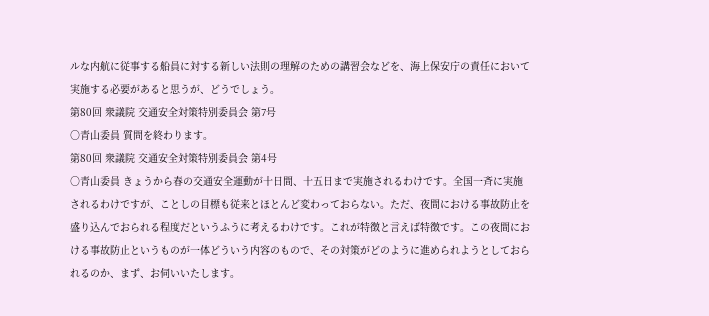ルな内航に従事する船員に対する新しい法則の理解のための講習会などを、海上保安庁の責任において実施する必要があると思うが、どうでしょう。
第80回 衆議院 交通安全対策特別委員会 第7号
○青山委員 質問を終わります。
第80回 衆議院 交通安全対策特別委員会 第4号
○青山委員 きょうから春の交通安全運動が十日間、十五日まで実施されるわけです。全国一斉に実施されるわけですが、ことしの目標も従来とほとんど変わっておらない。ただ、夜間における事故防止を盛り込んでおられる程度だというふうに考えるわけです。これが特徴と言えば特徴です。この夜間における事故防止というものが一体どういう内容のもので、その対策がどのように進められようとしておられるのか、まず、お伺いいたします。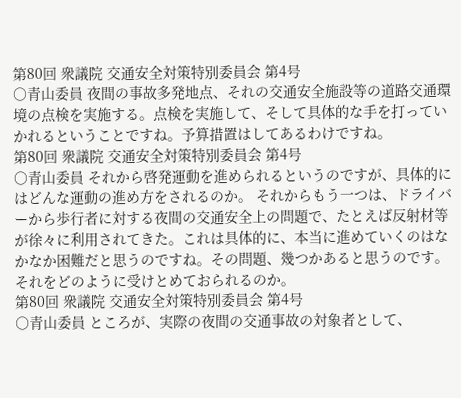第80回 衆議院 交通安全対策特別委員会 第4号
○青山委員 夜間の事故多発地点、それの交通安全施設等の道路交通環境の点検を実施する。点検を実施して、そして具体的な手を打っていかれるということですね。予算措置はしてあるわけですね。
第80回 衆議院 交通安全対策特別委員会 第4号
○青山委員 それから啓発運動を進められるというのですが、具体的にはどんな運動の進め方をされるのか。 それからもう一つは、ドライバーから歩行者に対する夜間の交通安全上の問題で、たとえば反射材等が徐々に利用されてきた。これは具体的に、本当に進めていくのはなかなか困難だと思うのですね。その問題、幾つかあると思うのです。それをどのように受けとめておられるのか。
第80回 衆議院 交通安全対策特別委員会 第4号
○青山委員 ところが、実際の夜間の交通事故の対象者として、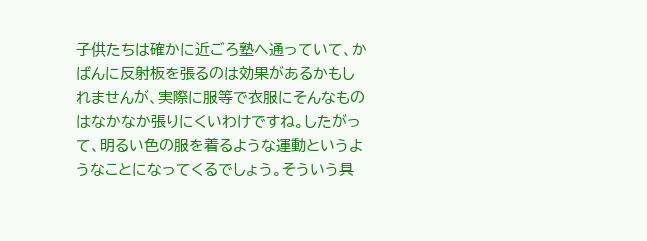子供たちは確かに近ごろ塾へ通っていて、かばんに反射板を張るのは効果があるかもしれませんが、実際に服等で衣服にそんなものはなかなか張りにくいわけですね。したがって、明るい色の服を着るような運動というようなことになってくるでしょう。そういう具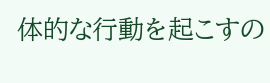体的な行動を起こすの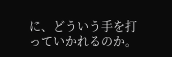に、どういう手を打っていかれるのか。